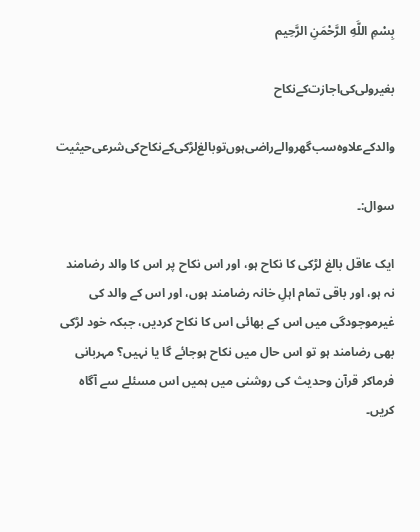بِسْمِ اللَّهِ الرَّحْمَنِ الرَّحِيم

بغیر‌ولی‌کی‌اجازت‌کے‌نکاح

والد‌کے‌علاوہ‌سب‌گھر‌والے‌راضی‌ہوں‌تو‌بالغ‌لڑکی‌کے‌نکاح‌کی‌شرعی‌حیثیت

سوال:۔

ایک عاقل بالغ لڑکی کا نکاح ہو، اور اس نکاح پر اس کا والد رضامند نہ ہو، اور باقی تمام اہلِ خانہ رضامند ہوں، اور اس کے والد کی غیرموجودگی میں اس کے بھائی اس کا نکاح کردیں، جبکہ خود لڑکی بھی رضامند ہو تو اس حال میں نکاح ہوجائے گا یا نہیں؟ مہربانی فرماکر قرآن وحدیث کی روشنی میں ہمیں اس مسئلے سے آگاہ کریں۔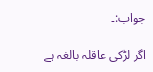جواب:۔

اگر لڑکی عاقلہ بالغہ ہے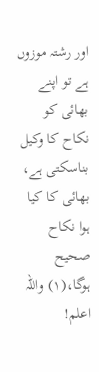اور رشتہ موزوں ہے تو اپنے بھائی کو نکاح کا وکیل بناسکتی ہے، بھائی کا کیا ہوا نکاح صحیح ہوگا،(۱) واللہ اعلم!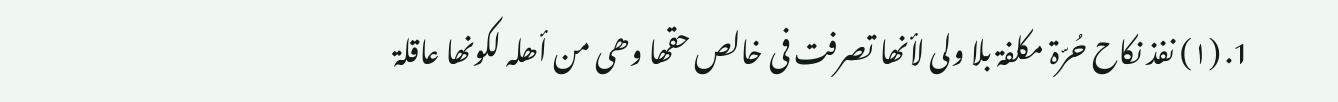1. (۱) نفذ نکاح حُرّۃ مکلفۃ بلا ولی لأنھا تصرفت فی خالص حقھا وھی من أھلہ لکونھا عاقلۃ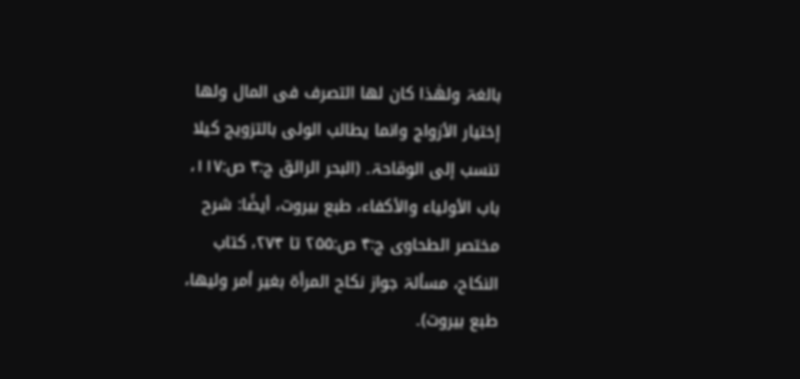بالغۃ ولھٰذا کان لھا التصرف فی المال ولھا إختیار الأزواج وانما یطالب الولی بالتزویج کیلا تنسب إلی الوقاحۃ۔ (البحر الرائق ج:۳ ص:۱۱۷، باب الأولیاء والأکفاء، طبع بیروت، أیضًا: شرح مختصر الطحاوی ج:۴ ص:۲۵۵ تا ۲۷۴، کتاب النکاح، مسألۃ جواز نکاح المرأۃ بغیر أمر ولیھا، طبع بیروت)۔